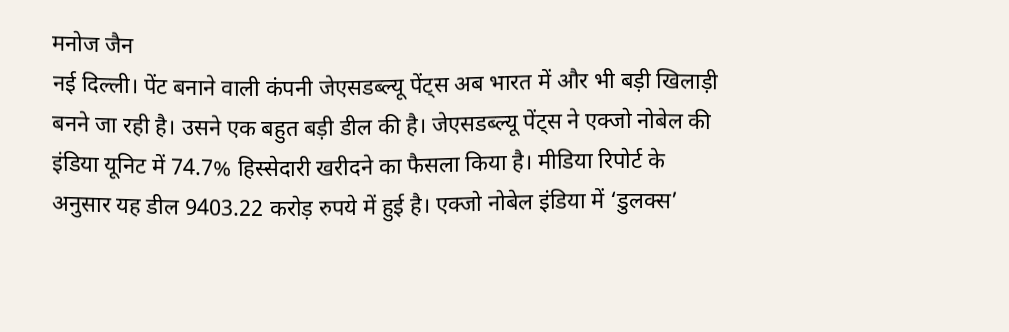मनोज जैन
नई दिल्ली। पेंट बनाने वाली कंपनी जेएसडब्ल्यू पेंट्स अब भारत में और भी बड़ी खिलाड़ी बनने जा रही है। उसने एक बहुत बड़ी डील की है। जेएसडब्ल्यू पेंट्स ने एक्जो नोबेल की इंडिया यूनिट में 74.7% हिस्सेदारी खरीदने का फैसला किया है। मीडिया रिपोर्ट के अनुसार यह डील 9403.22 करोड़ रुपये में हुई है। एक्जो नोबेल इंडिया में ‘डुलक्स’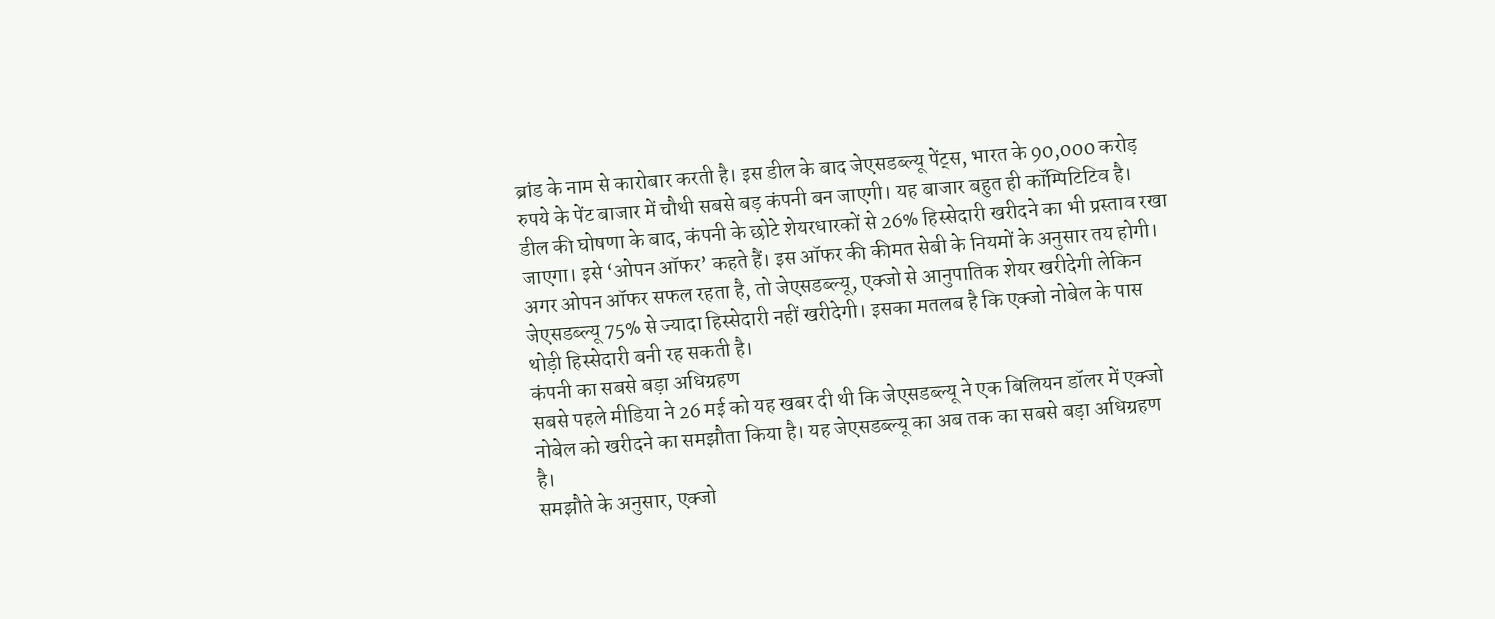ब्रांड के नाम से कारोबार करती है। इस डील के बाद जेएसडब्ल्यू पेंट्स, भारत के 90,000 करोड़ रुपये के पेंट बाजार में चौथी सबसे बड़ कंपनी बन जाएगी। यह बाजार बहुत ही कॉम्पिटिटिव है।
डील की घोषणा के बाद, कंपनी के छोटे शेयरधारकों से 26% हिस्सेदारी खरीदने का भी प्रस्ताव रखा जाएगा। इसे ‘ओपन ऑफर’ कहते हैं। इस ऑफर की कीमत सेबी के नियमों के अनुसार तय होगी। अगर ओपन ऑफर सफल रहता है, तो जेएसडब्ल्यू, एक्जो से आनुपातिक शेयर खरीदेगी लेकिन जेएसडब्ल्यू 75% से ज्यादा हिस्सेदारी नहीं खरीदेगी। इसका मतलब है कि एक्जो नोबेल के पास थोड़ी हिस्सेदारी बनी रह सकती है।
कंपनी का सबसे बड़ा अधिग्रहण
सबसे पहले मीडिया ने 26 मई को यह खबर दी थी कि जेएसडब्ल्यू ने एक बिलियन डॉलर में एक्जो नोबेल को खरीदने का समझौता किया है। यह जेएसडब्ल्यू का अब तक का सबसे बड़ा अधिग्रहण है।
समझौते के अनुसार, एक्जो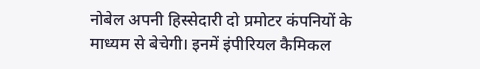नोबेल अपनी हिस्सेदारी दो प्रमोटर कंपनियों के माध्यम से बेचेगी। इनमें इंपीरियल कैमिकल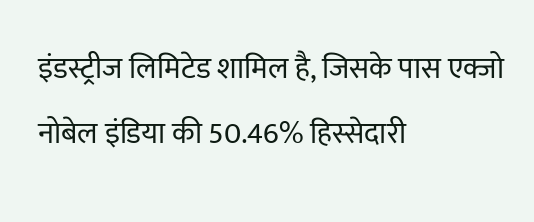इंडस्ट्रीज लिमिटेड शामिल है, जिसके पास एक्जो नोबेल इंडिया की 50.46% हिस्सेदारी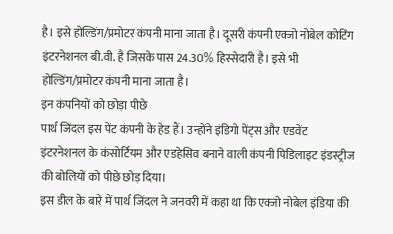है। इसे होल्डिंग/प्रमोटर कंपनी माना जाता है। दूसरी कंपनी एक्जो नोबेल कोटिंग इंटरनेशनल बी.वी. है जिसके पास 24.30% हिस्सेदारी है। इसे भी होल्डिंग/प्रमोटर कंपनी माना जाता है।
इन कंपनियों को छोड़ा पीछे
पार्थ जिंदल इस पेंट कंपनी के हेड हैं। उन्होंने इंडिगो पेंट्स और एडवेंट इंटरनेशनल के कंसोर्टियम और एडहेसिव बनाने वाली कंपनी पिडिलाइट इंडस्ट्रीज की बोलियों को पीछे छोड़ दिया।
इस डील के बारे में पार्थ जिंदल ने जनवरी में कहा था कि एक्जो नोबेल इंडिया की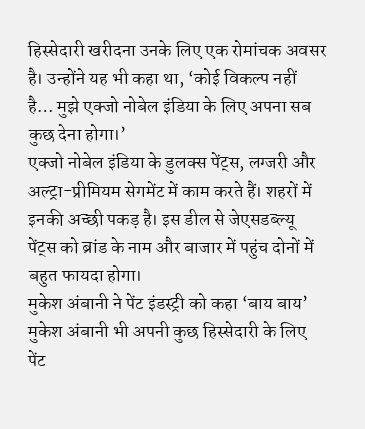हिस्सेदारी खरीदना उनके लिए एक रोमांचक अवसर है। उन्होंने यह भी कहा था, ‘कोई विकल्प नहीं है… मुझे एक्जो नोबेल इंडिया के लिए अपना सब कुछ देना होगा।’
एक्जो नोबेल इंडिया के डुलक्स पेंट्स, लग्जरी और अल्ट्रा-प्रीमियम सेगमेंट में काम करते हैं। शहरों में इनकी अच्छी पकड़ है। इस डील से जेएसडब्ल्यू पेंट्स को ब्रांड के नाम और बाजार में पहुंच दोनों में बहुत फायदा होगा।
मुकेश अंबानी ने पेंट इंडस्ट्री को कहा ‘बाय बाय’
मुकेश अंबानी भी अपनी कुछ हिस्सेदारी के लिए पेंट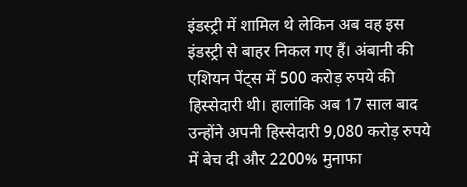इंडस्ट्री में शामिल थे लेकिन अब वह इस इंडस्ट्री से बाहर निकल गए हैं। अंबानी की एशियन पेंट्स में 500 करोड़ रुपये की हिस्सेदारी थी। हालांकि अब 17 साल बाद उन्होंने अपनी हिस्सेदारी 9,080 करोड़ रुपये में बेच दी और 2200% मुनाफा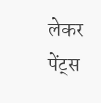लेकर पेंट्स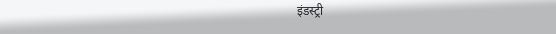इंडस्ट्री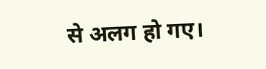से अलग हो गए।